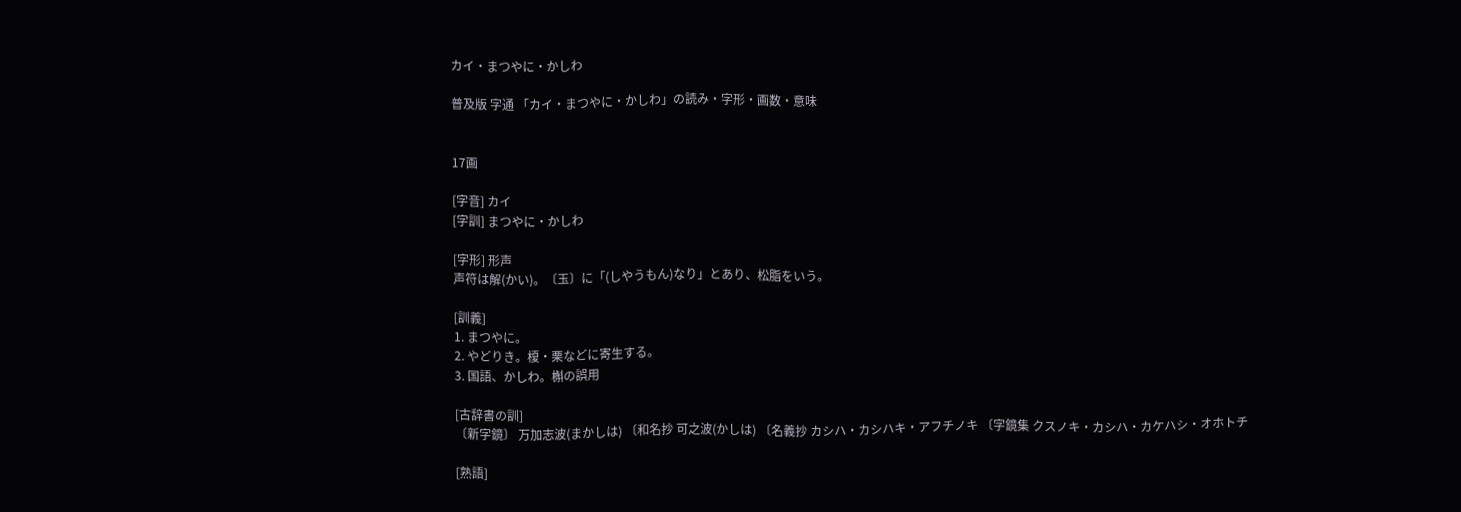カイ・まつやに・かしわ

普及版 字通 「カイ・まつやに・かしわ」の読み・字形・画数・意味


17画

[字音] カイ
[字訓] まつやに・かしわ

[字形] 形声
声符は解(かい)。〔玉〕に「(しやうもん)なり」とあり、松脂をいう。

[訓義]
1. まつやに。
2. やどりき。榎・栗などに寄生する。
3. 国語、かしわ。槲の誤用

[古辞書の訓]
〔新字鏡〕 万加志波(まかしは) 〔和名抄 可之波(かしは) 〔名義抄 カシハ・カシハキ・アフチノキ 〔字鏡集 クスノキ・カシハ・カケハシ・オホトチ

[熟語]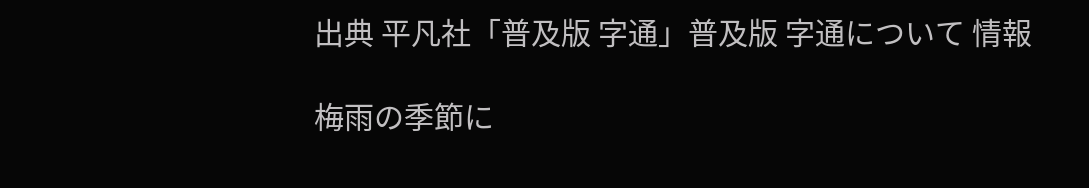出典 平凡社「普及版 字通」普及版 字通について 情報

梅雨の季節に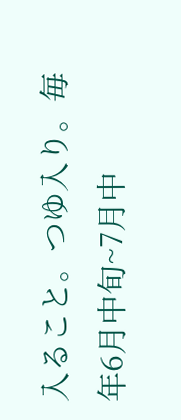入ること。つゆ入り。毎年6月中旬~7月中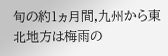旬の約1ヵ月間,九州から東北地方は梅雨の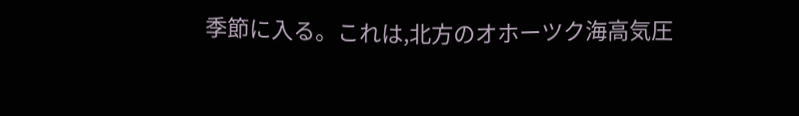季節に入る。これは,北方のオホーツク海高気圧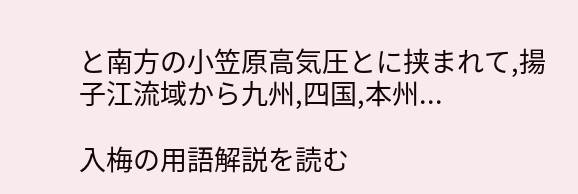と南方の小笠原高気圧とに挟まれて,揚子江流域から九州,四国,本州...

入梅の用語解説を読む